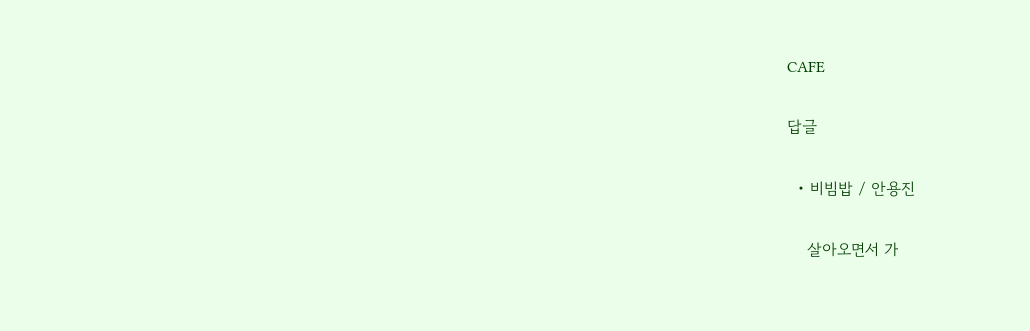CAFE

답글

  • 비빔밥 / 안용진

    살아오면서 가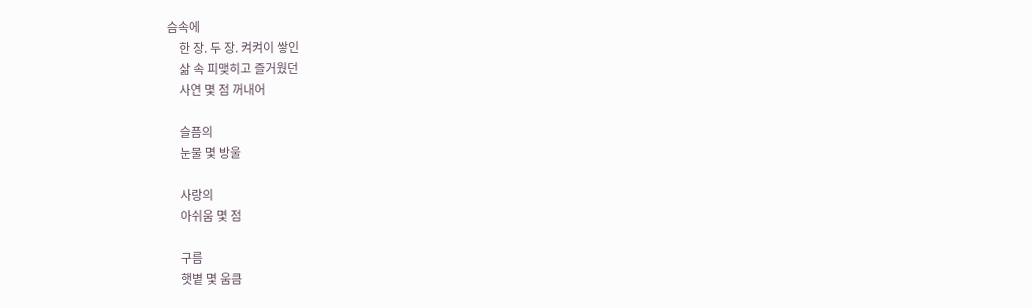슴속에
    한 장. 두 장. 켜켜이 쌓인
    삶 속 피맺히고 즐거웠던
    사연 몇 점 꺼내어

    슬픔의
    눈물 몇 방울

    사랑의
    아쉬움 몇 점

    구름
    햇볕 몇 움큼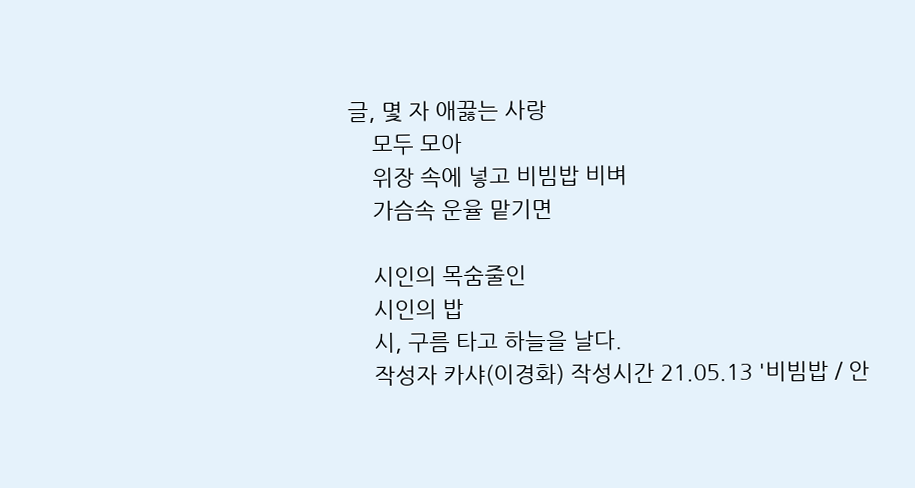글, 몇 자 애끓는 사랑
    모두 모아
    위장 속에 넣고 비빔밥 비벼
    가슴속 운율 맡기면

    시인의 목숨줄인
    시인의 밥
    시, 구름 타고 하늘을 날다.
    작성자 카샤(이경화) 작성시간 21.05.13 '비빔밥 / 안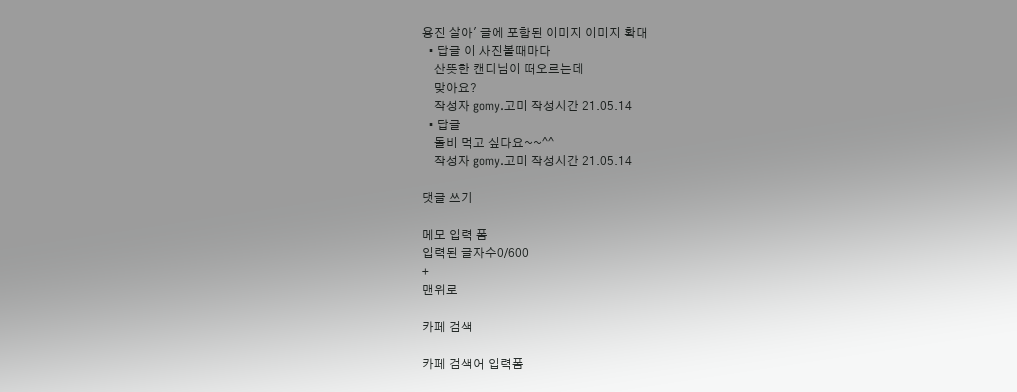용진 살아' 글에 포함된 이미지 이미지 확대
  • 답글 이 사진볼때마다
    산뜻한 캔디님이 떠오르는데
    맞아요?
    작성자 gomy.고미 작성시간 21.05.14
  • 답글
    돌비 먹고 싶다요~~^^
    작성자 gomy.고미 작성시간 21.05.14

댓글 쓰기

메모 입력 폼
입력된 글자수0/600
+
맨위로

카페 검색

카페 검색어 입력폼